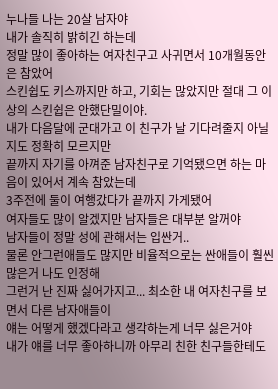누나들 나는 20살 남자야
내가 솔직히 밝히긴 하는데
정말 많이 좋아하는 여자친구고 사귀면서 10개월동안은 참았어
스킨쉽도 키스까지만 하고, 기회는 많았지만 절대 그 이상의 스킨쉽은 안했단밀이야.
내가 다음달에 군대가고 이 친구가 날 기다려줄지 아닐지도 정확히 모르지만
끝까지 자기를 아껴준 남자친구로 기억됐으면 하는 마음이 있어서 계속 참았는데
3주전에 둘이 여행갔다가 끝까지 가게됐어
여자들도 많이 알겠지만 남자들은 대부분 알꺼야
남자들이 정말 성에 관해서는 입싼거..
물론 안그런애들도 많지만 비율적으로는 싼애들이 훨씬 많은거 나도 인정해
그런거 난 진짜 싫어가지고... 최소한 내 여자친구를 보면서 다른 남자애들이
얘는 어떻게 했겠다라고 생각하는게 너무 싫은거야
내가 얘를 너무 좋아하니까 아무리 친한 친구들한테도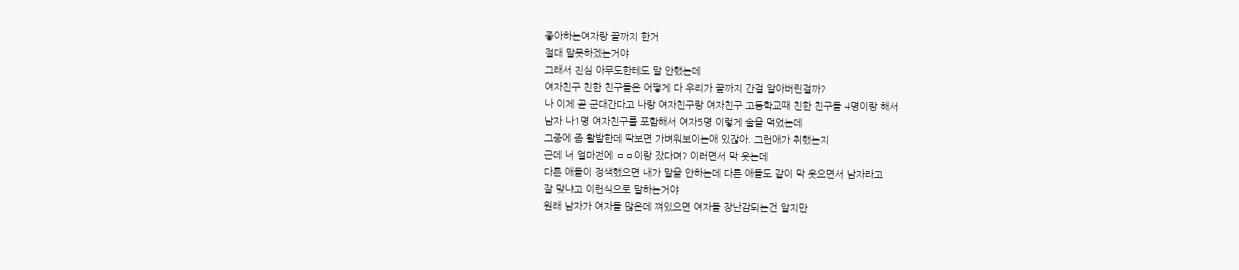좋아하는여자랑 끝까지 한거
절대 말못하겠는거야
그래서 진심 아무도한테도 말 안했는데
여자친구 친한 친구들은 어떻게 다 우리가 끌까지 간걸 알아버린걸까?
나 이제 곧 군대간다고 나랑 여자친구랑 여자친구 고등학교때 친한 친구들 4명이랑 해서
남자 나1명 여자친구를 포함해서 여자5명 이렇게 술을 먹었는데
그중에 좀 활발한데 딱보면 가벼워보이는애 있잖아. 그런애가 취했는지
근데 너 얼마전에 ㅁㅁ이랑 잤다며? 이러면서 막 웃는데
다른 애들이 정색했으면 내가 말을 안하는데 다른 애들도 같이 막 웃으면서 남자라고
잘 맞냐고 이런식으로 말하는거야
원래 남자가 여자들 많은데 껴있으면 여자들 장난감되는건 알지만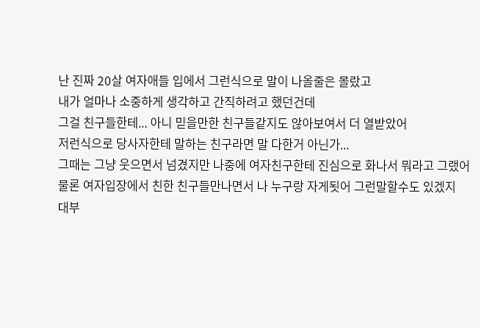난 진짜 20살 여자애들 입에서 그런식으로 말이 나올줄은 몰랐고
내가 얼마나 소중하게 생각하고 간직하려고 했던건데
그걸 친구들한테... 아니 믿을만한 친구들같지도 않아보여서 더 열받았어
저런식으로 당사자한테 말하는 친구라면 말 다한거 아닌가...
그때는 그냥 웃으면서 넘겼지만 나중에 여자친구한테 진심으로 화나서 뭐라고 그랬어
물론 여자입장에서 친한 친구들만나면서 나 누구랑 자게됫어 그런말할수도 있겠지
대부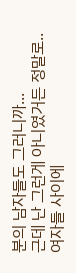분의 남자들도 그러니까...
근데 난 그런게 아니였거든 정말로..
여자들 사이에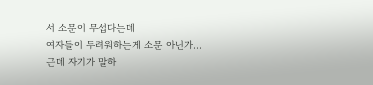서 소문이 무섭다는데
여자들이 두려워하는게 소문 아닌가... 근데 자기가 말하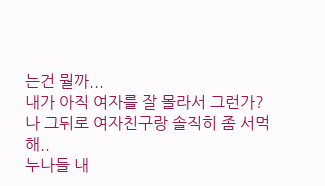는건 뭘까...
내가 아직 여자를 잘 몰라서 그런가?
나 그뒤로 여자친구랑 솔직히 좀 서먹해..
누나들 내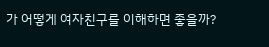가 어떻게 여자친구를 이해하면 좋을까?